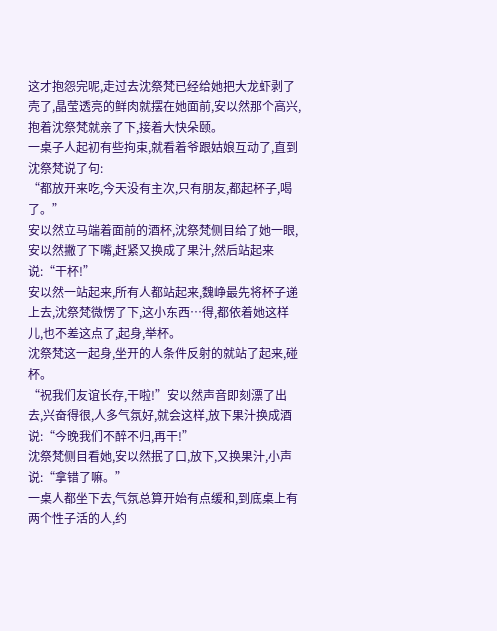这才抱怨完呢,走过去沈祭梵已经给她把大龙虾剥了壳了,晶莹透亮的鲜肉就摆在她面前,安以然那个高兴,抱着沈祭梵就亲了下,接着大快朵颐。
一桌子人起初有些拘束,就看着爷跟姑娘互动了,直到沈祭梵说了句:
“都放开来吃,今天没有主次,只有朋友,都起杯子,喝了。”
安以然立马端着面前的酒杯,沈祭梵侧目给了她一眼,安以然撇了下嘴,赶紧又换成了果汁,然后站起来说:“干杯!”
安以然一站起来,所有人都站起来,魏峥最先将杯子递上去,沈祭梵微愣了下,这小东西…得,都依着她这样儿,也不差这点了,起身,举杯。
沈祭梵这一起身,坐开的人条件反射的就站了起来,碰杯。
“祝我们友谊长存,干啦!”安以然声音即刻漂了出去,兴奋得很,人多气氛好,就会这样,放下果汁换成酒说:“今晚我们不醉不归,再干!”
沈祭梵侧目看她,安以然抿了口,放下,又换果汁,小声说:“拿错了嘛。”
一桌人都坐下去,气氛总算开始有点缓和,到底桌上有两个性子活的人,约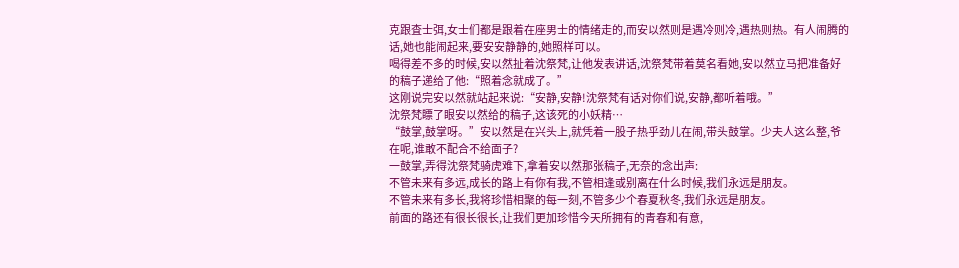克跟査士弭,女士们都是跟着在座男士的情绪走的,而安以然则是遇冷则冷,遇热则热。有人闹腾的话,她也能闹起来,要安安静静的,她照样可以。
喝得差不多的时候,安以然扯着沈祭梵,让他发表讲话,沈祭梵带着莫名看她,安以然立马把准备好的稿子递给了他:“照着念就成了。”
这刚说完安以然就站起来说:“安静,安静!沈祭梵有话对你们说,安静,都听着哦。”
沈祭梵瞟了眼安以然给的稿子,这该死的小妖精…
“鼓掌,鼓掌呀。”安以然是在兴头上,就凭着一股子热乎劲儿在闹,带头鼓掌。少夫人这么整,爷在呢,谁敢不配合不给面子?
一鼓掌,弄得沈祭梵骑虎难下,拿着安以然那张稿子,无奈的念出声:
不管未来有多远,成长的路上有你有我,不管相逢或别离在什么时候,我们永远是朋友。
不管未来有多长,我将珍惜相聚的每一刻,不管多少个春夏秋冬,我们永远是朋友。
前面的路还有很长很长,让我们更加珍惜今天所拥有的青春和有意,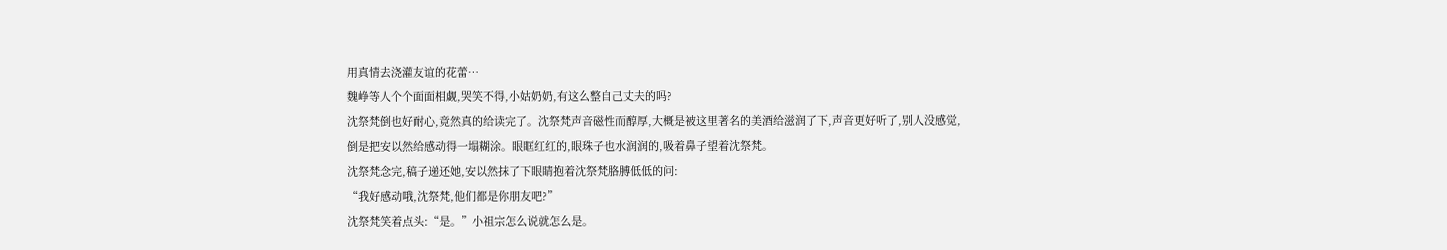用真情去浇灌友谊的花蕾…
魏峥等人个个面面相觑,哭笑不得,小姑奶奶,有这么整自己丈夫的吗?
沈祭梵倒也好耐心,竟然真的给读完了。沈祭梵声音磁性而醇厚,大概是被这里著名的美酒给滋润了下,声音更好听了,别人没感觉,倒是把安以然给感动得一塌糊涂。眼眶红红的,眼珠子也水润润的,吸着鼻子望着沈祭梵。
沈祭梵念完,稿子递还她,安以然抹了下眼睛抱着沈祭梵胳膊低低的问:
“我好感动哦,沈祭梵,他们都是你朋友吧?”
沈祭梵笑着点头:“是。”小祖宗怎么说就怎么是。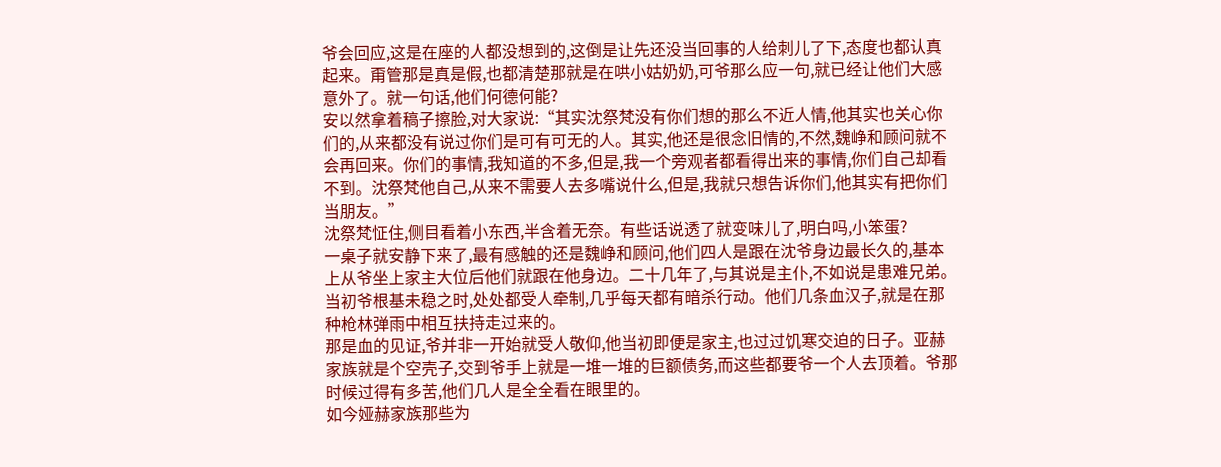爷会回应,这是在座的人都没想到的,这倒是让先还没当回事的人给刺儿了下,态度也都认真起来。甭管那是真是假,也都清楚那就是在哄小姑奶奶,可爷那么应一句,就已经让他们大感意外了。就一句话,他们何德何能?
安以然拿着稿子擦脸,对大家说:“其实沈祭梵没有你们想的那么不近人情,他其实也关心你们的,从来都没有说过你们是可有可无的人。其实,他还是很念旧情的,不然,魏峥和顾问就不会再回来。你们的事情,我知道的不多,但是,我一个旁观者都看得出来的事情,你们自己却看不到。沈祭梵他自己,从来不需要人去多嘴说什么,但是,我就只想告诉你们,他其实有把你们当朋友。”
沈祭梵怔住,侧目看着小东西,半含着无奈。有些话说透了就变味儿了,明白吗,小笨蛋?
一桌子就安静下来了,最有感触的还是魏峥和顾问,他们四人是跟在沈爷身边最长久的,基本上从爷坐上家主大位后他们就跟在他身边。二十几年了,与其说是主仆,不如说是患难兄弟。当初爷根基未稳之时,处处都受人牵制,几乎每天都有暗杀行动。他们几条血汉子,就是在那种枪林弹雨中相互扶持走过来的。
那是血的见证,爷并非一开始就受人敬仰,他当初即便是家主,也过过饥寒交迫的日子。亚赫家族就是个空壳子,交到爷手上就是一堆一堆的巨额债务,而这些都要爷一个人去顶着。爷那时候过得有多苦,他们几人是全全看在眼里的。
如今娅赫家族那些为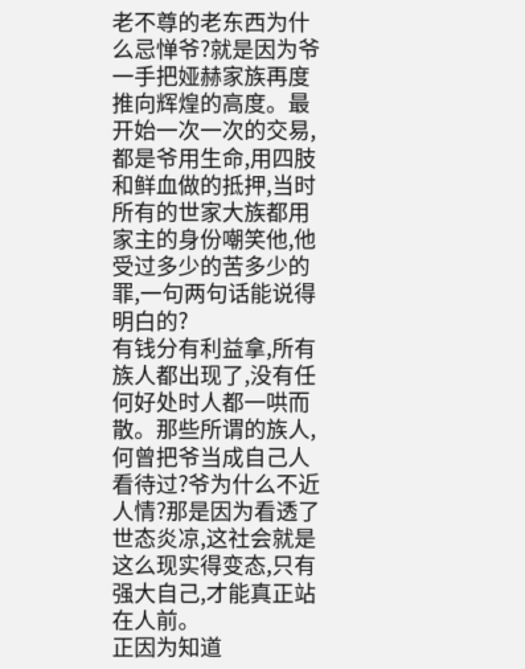老不尊的老东西为什么忌惮爷?就是因为爷一手把娅赫家族再度推向辉煌的高度。最开始一次一次的交易,都是爷用生命,用四肢和鲜血做的抵押,当时所有的世家大族都用家主的身份嘲笑他,他受过多少的苦多少的罪,一句两句话能说得明白的?
有钱分有利益拿,所有族人都出现了,没有任何好处时人都一哄而散。那些所谓的族人,何曾把爷当成自己人看待过?爷为什么不近人情?那是因为看透了世态炎凉,这社会就是这么现实得变态,只有强大自己,才能真正站在人前。
正因为知道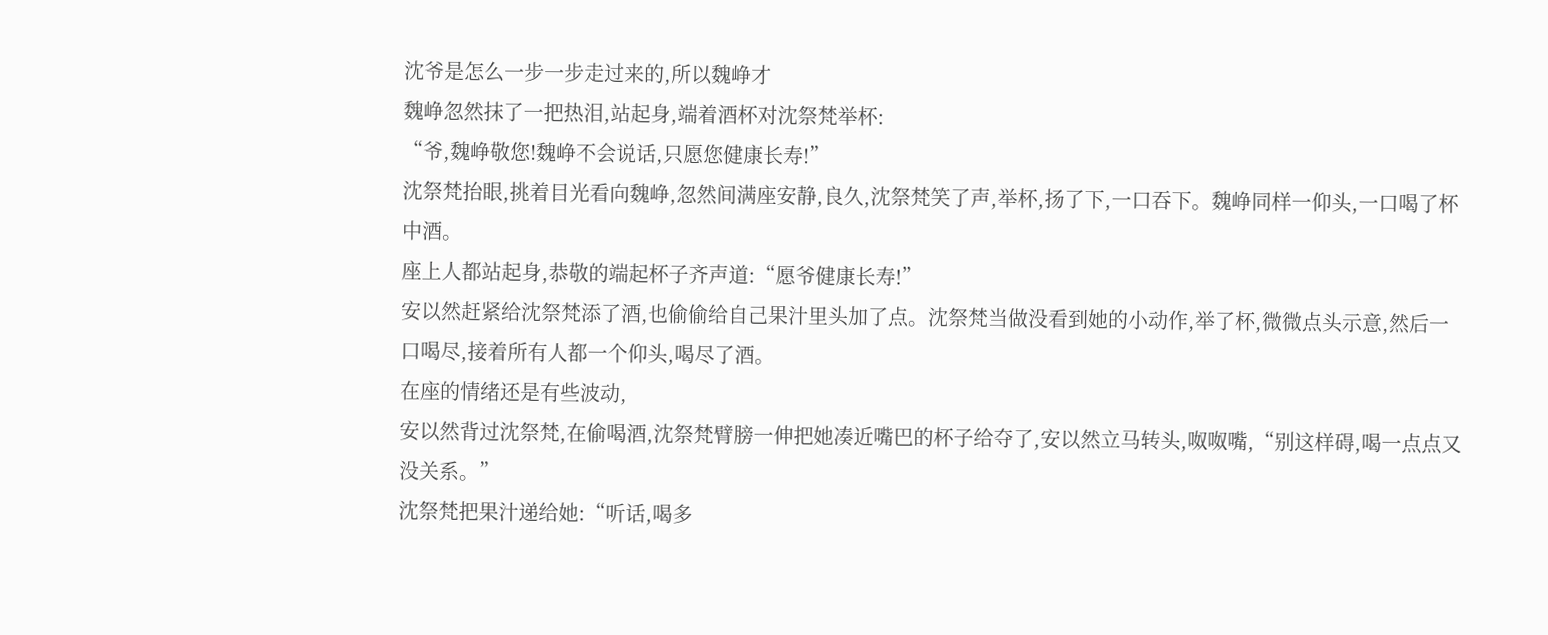沈爷是怎么一步一步走过来的,所以魏峥才
魏峥忽然抹了一把热泪,站起身,端着酒杯对沈祭梵举杯:
“爷,魏峥敬您!魏峥不会说话,只愿您健康长寿!”
沈祭梵抬眼,挑着目光看向魏峥,忽然间满座安静,良久,沈祭梵笑了声,举杯,扬了下,一口吞下。魏峥同样一仰头,一口喝了杯中酒。
座上人都站起身,恭敬的端起杯子齐声道:“愿爷健康长寿!”
安以然赶紧给沈祭梵添了酒,也偷偷给自己果汁里头加了点。沈祭梵当做没看到她的小动作,举了杯,微微点头示意,然后一口喝尽,接着所有人都一个仰头,喝尽了酒。
在座的情绪还是有些波动,
安以然背过沈祭梵,在偷喝酒,沈祭梵臂膀一伸把她凑近嘴巴的杯子给夺了,安以然立马转头,呶呶嘴,“别这样碍,喝一点点又没关系。”
沈祭梵把果汁递给她:“听话,喝多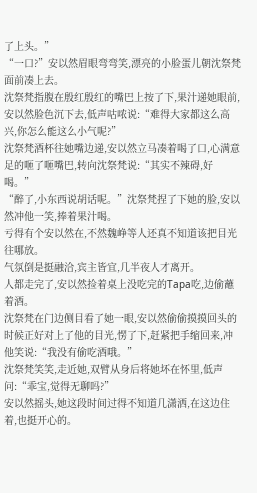了上头。”
“一口?”安以然眉眼弯弯笑,漂亮的小脸蛋儿朝沈祭梵面前凑上去。
沈祭梵指腹在殷红殷红的嘴巴上按了下,果汁递她眼前,安以然脸色沉下去,低声咕哝说:“难得大家都这么高兴,你怎么能这么小气呢?”
沈祭梵酒杯往她嘴边递,安以然立马凑着喝了口,心满意足的咂了咂嘴巴,转向沈祭梵说:“其实不辣碍,好喝。”
“醉了,小东西说胡话呢。”沈祭梵捏了下她的脸,安以然冲他一笑,捧着果汁喝。
亏得有个安以然在,不然魏峥等人还真不知道该把目光往哪放。
气氛倒是挺融洽,宾主皆宜,几半夜人才离开。
人都走完了,安以然捡着桌上没吃完的Tapa吃,边偷蘸着酒。
沈祭梵在门边侧目看了她一眼,安以然偷偷摸摸回头的时候正好对上了他的目光,愣了下,赶紧把手缩回来,冲他笑说:“我没有偷吃酒哦。”
沈祭梵笑笑,走近她,双臂从身后将她坏在怀里,低声问:“乖宝,觉得无聊吗?”
安以然摇头,她这段时间过得不知道几潇洒,在这边住着,也挺开心的。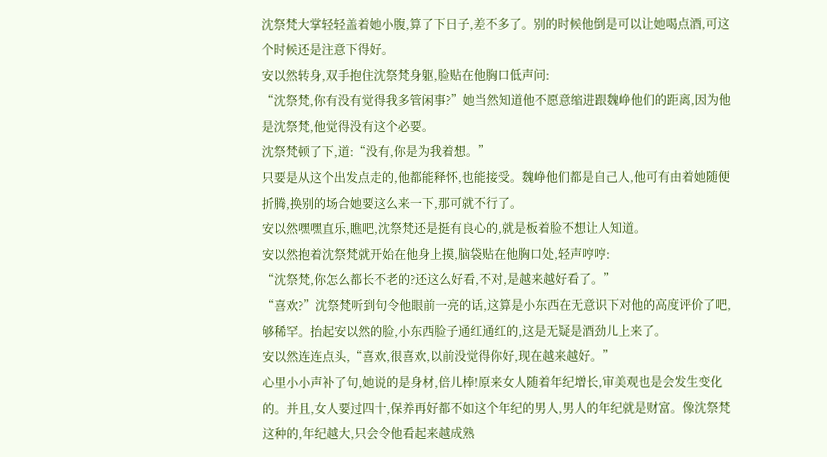沈祭梵大掌轻轻盖着她小腹,算了下日子,差不多了。别的时候他倒是可以让她喝点酒,可这个时候还是注意下得好。
安以然转身,双手抱住沈祭梵身躯,脸贴在他胸口低声问:
“沈祭梵,你有没有觉得我多管闲事?”她当然知道他不愿意缩进跟魏峥他们的距离,因为他是沈祭梵,他觉得没有这个必要。
沈祭梵顿了下,道:“没有,你是为我着想。”
只要是从这个出发点走的,他都能释怀,也能接受。魏峥他们都是自己人,他可有由着她随便折腾,换别的场合她要这么来一下,那可就不行了。
安以然嘿嘿直乐,瞧吧,沈祭梵还是挺有良心的,就是板着脸不想让人知道。
安以然抱着沈祭梵就开始在他身上摸,脑袋贴在他胸口处,轻声哼哼:
“沈祭梵,你怎么都长不老的?还这么好看,不对,是越来越好看了。”
“喜欢?”沈祭梵听到句令他眼前一亮的话,这算是小东西在无意识下对他的高度评价了吧,够稀罕。抬起安以然的脸,小东西脸子通红通红的,这是无疑是酒劲儿上来了。
安以然连连点头,“喜欢,很喜欢,以前没觉得你好,现在越来越好。”
心里小小声补了句,她说的是身材,倍儿棒!原来女人随着年纪增长,审美观也是会发生变化的。并且,女人要过四十,保养再好都不如这个年纪的男人,男人的年纪就是财富。像沈祭梵这种的,年纪越大,只会令他看起来越成熟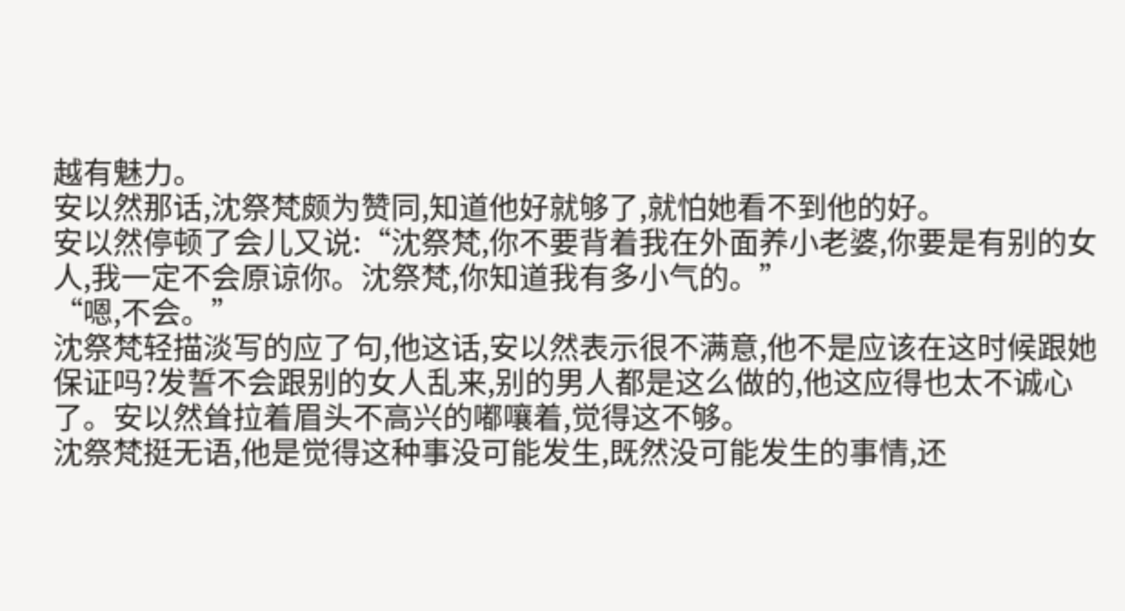越有魅力。
安以然那话,沈祭梵颇为赞同,知道他好就够了,就怕她看不到他的好。
安以然停顿了会儿又说:“沈祭梵,你不要背着我在外面养小老婆,你要是有别的女人,我一定不会原谅你。沈祭梵,你知道我有多小气的。”
“嗯,不会。”
沈祭梵轻描淡写的应了句,他这话,安以然表示很不满意,他不是应该在这时候跟她保证吗?发誓不会跟别的女人乱来,别的男人都是这么做的,他这应得也太不诚心了。安以然耸拉着眉头不高兴的嘟嚷着,觉得这不够。
沈祭梵挺无语,他是觉得这种事没可能发生,既然没可能发生的事情,还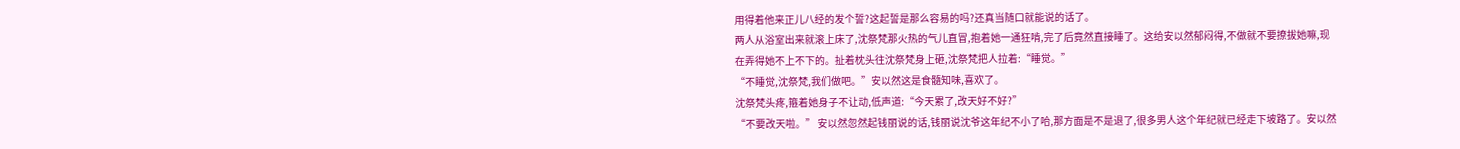用得着他来正儿八经的发个誓?这起誓是那么容易的吗?还真当随口就能说的话了。
两人从浴室出来就滚上床了,沈祭梵那火热的气儿直冒,抱着她一通狂啃,完了后竟然直接睡了。这给安以然郁闷得,不做就不要撩拔她嘛,现在弄得她不上不下的。扯着枕头往沈祭梵身上砸,沈祭梵把人拉着:“睡觉。”
“不睡觉,沈祭梵,我们做吧。”安以然这是食髓知味,喜欢了。
沈祭梵头疼,箍着她身子不让动,低声道:“今天累了,改天好不好?”
“不要改天啦。” 安以然忽然起钱丽说的话,钱丽说沈爷这年纪不小了哈,那方面是不是退了,很多男人这个年纪就已经走下坡路了。安以然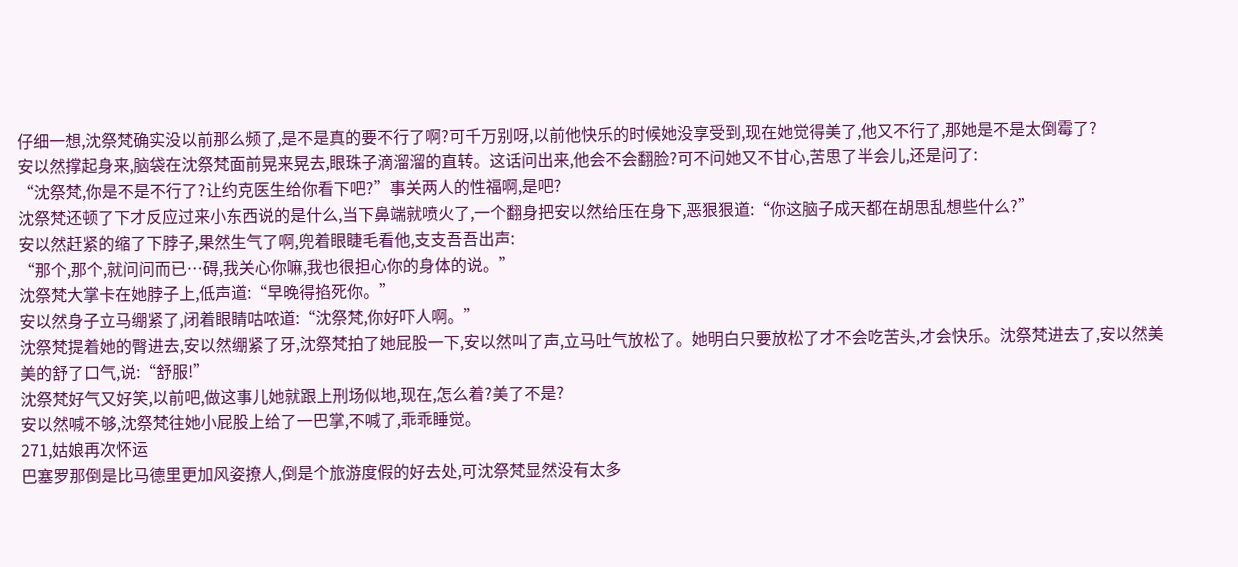仔细一想,沈祭梵确实没以前那么频了,是不是真的要不行了啊?可千万别呀,以前他快乐的时候她没享受到,现在她觉得美了,他又不行了,那她是不是太倒霉了?
安以然撑起身来,脑袋在沈祭梵面前晃来晃去,眼珠子滴溜溜的直转。这话问出来,他会不会翻脸?可不问她又不甘心,苦思了半会儿,还是问了:
“沈祭梵,你是不是不行了?让约克医生给你看下吧?”事关两人的性福啊,是吧?
沈祭梵还顿了下才反应过来小东西说的是什么,当下鼻端就喷火了,一个翻身把安以然给压在身下,恶狠狠道:“你这脑子成天都在胡思乱想些什么?”
安以然赶紧的缩了下脖子,果然生气了啊,兜着眼睫毛看他,支支吾吾出声:
“那个,那个,就问问而已…碍,我关心你嘛,我也很担心你的身体的说。”
沈祭梵大掌卡在她脖子上,低声道:“早晚得掐死你。”
安以然身子立马绷紧了,闭着眼睛咕哝道:“沈祭梵,你好吓人啊。”
沈祭梵提着她的臀进去,安以然绷紧了牙,沈祭梵拍了她屁股一下,安以然叫了声,立马吐气放松了。她明白只要放松了才不会吃苦头,才会快乐。沈祭梵进去了,安以然美美的舒了口气,说:“舒服!”
沈祭梵好气又好笑,以前吧,做这事儿她就跟上刑场似地,现在,怎么着?美了不是?
安以然喊不够,沈祭梵往她小屁股上给了一巴掌,不喊了,乖乖睡觉。
271,姑娘再次怀运
巴塞罗那倒是比马德里更加风姿撩人,倒是个旅游度假的好去处,可沈祭梵显然没有太多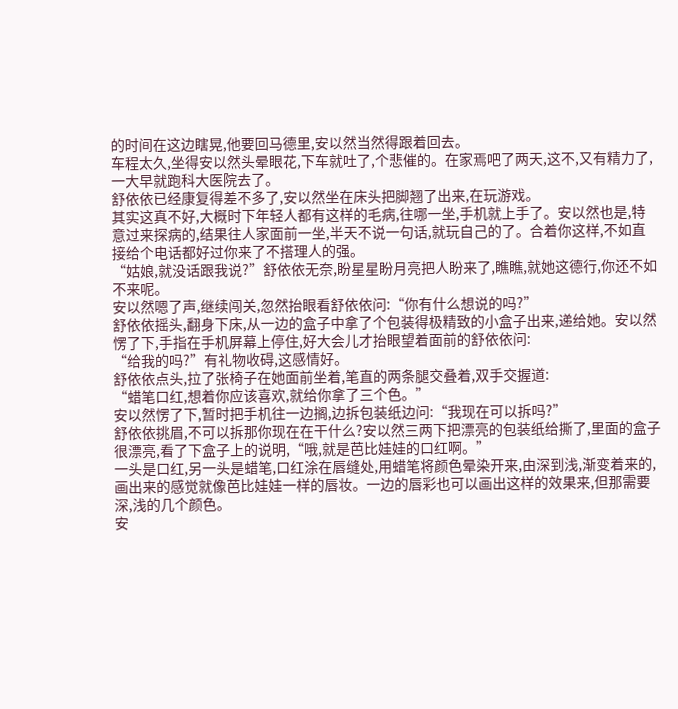的时间在这边瞎晃,他要回马德里,安以然当然得跟着回去。
车程太久,坐得安以然头晕眼花,下车就吐了,个悲催的。在家焉吧了两天,这不,又有精力了,一大早就跑科大医院去了。
舒依依已经康复得差不多了,安以然坐在床头把脚翘了出来,在玩游戏。
其实这真不好,大概时下年轻人都有这样的毛病,往哪一坐,手机就上手了。安以然也是,特意过来探病的,结果往人家面前一坐,半天不说一句话,就玩自己的了。合着你这样,不如直接给个电话都好过你来了不搭理人的强。
“姑娘,就没话跟我说?”舒依依无奈,盼星星盼月亮把人盼来了,瞧瞧,就她这德行,你还不如不来呢。
安以然嗯了声,继续闯关,忽然抬眼看舒依依问:“你有什么想说的吗?”
舒依依摇头,翻身下床,从一边的盒子中拿了个包装得极精致的小盒子出来,递给她。安以然愣了下,手指在手机屏幕上停住,好大会儿才抬眼望着面前的舒依依问:
“给我的吗?”有礼物收碍,这感情好。
舒依依点头,拉了张椅子在她面前坐着,笔直的两条腿交叠着,双手交握道:
“蜡笔口红,想着你应该喜欢,就给你拿了三个色。”
安以然愣了下,暂时把手机往一边搁,边拆包装纸边问:“我现在可以拆吗?”
舒依依挑眉,不可以拆那你现在在干什么?安以然三两下把漂亮的包装纸给撕了,里面的盒子很漂亮,看了下盒子上的说明,“哦,就是芭比娃娃的口红啊。”
一头是口红,另一头是蜡笔,口红涂在唇缝处,用蜡笔将颜色晕染开来,由深到浅,渐变着来的,画出来的感觉就像芭比娃娃一样的唇妆。一边的唇彩也可以画出这样的效果来,但那需要深,浅的几个颜色。
安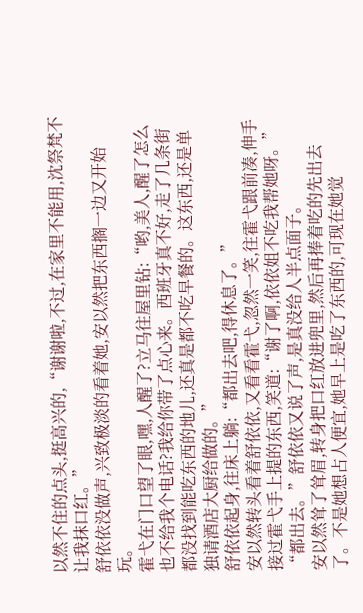以然不住的点头,挺高兴的,“谢谢啦,不过,在家里不能用,沈祭梵不让我抹口红。”
舒依依没做声,兴致极淡的看着她,安以然把东西搁一边又开始玩。
霍弋在门口望了眼,嘿,人醒了?立马往屋里钻:“哟,美人,醒了怎么也不给我个电话?我给你带了点心来。西班牙真不好,走了几条街都没找到能吃东西的地儿,还真是都不吃早餐的。这东西,还是单独请酒店大厨给做的。”
舒依依起身,往床上躺:“都出去吧,得休息了。”
安以然转头看着舒依依,又看看霍弋,忽然一笑,往霍弋跟前凑,伸手接过霍弋手上提的东西,笑道:“谢了啊,依依姐不吃我帮她呀。”
“都出去。”舒依依又说了声,是真没给人半点面子。
安以然耸了耸眉,转身把口红放进兜里,然后再捧着吃的先出去了。不是她想占人便宜,她早上是吃了东西的,可现在她觉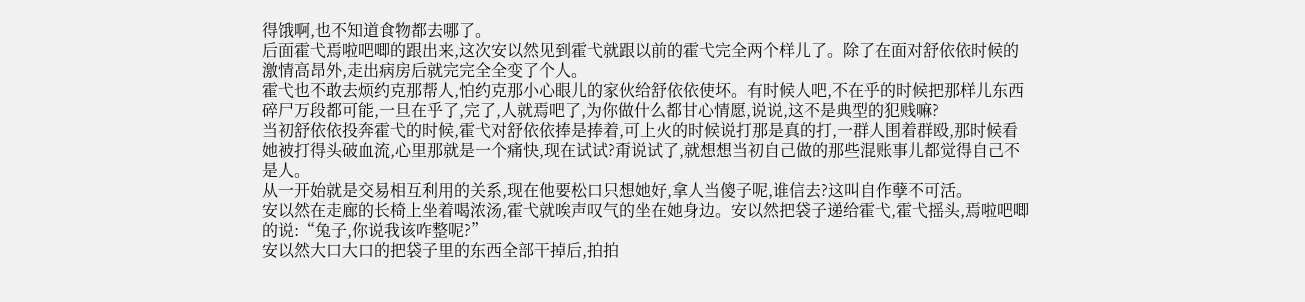得饿啊,也不知道食物都去哪了。
后面霍弋焉啦吧唧的跟出来,这次安以然见到霍弋就跟以前的霍弋完全两个样儿了。除了在面对舒依依时候的激情高昂外,走出病房后就完完全全变了个人。
霍弋也不敢去烦约克那帮人,怕约克那小心眼儿的家伙给舒依依使坏。有时候人吧,不在乎的时候把那样儿东西碎尸万段都可能,一旦在乎了,完了,人就焉吧了,为你做什么都甘心情愿,说说,这不是典型的犯贱嘛?
当初舒依依投奔霍弋的时候,霍弋对舒依依捧是捧着,可上火的时候说打那是真的打,一群人围着群殴,那时候看她被打得头破血流,心里那就是一个痛快,现在试试?甭说试了,就想想当初自己做的那些混账事儿都觉得自己不是人。
从一开始就是交易相互利用的关系,现在他要松口只想她好,拿人当傻子呢,谁信去?这叫自作孽不可活。
安以然在走廊的长椅上坐着喝浓汤,霍弋就唉声叹气的坐在她身边。安以然把袋子递给霍弋,霍弋摇头,焉啦吧唧的说:“兔子,你说我该咋整呢?”
安以然大口大口的把袋子里的东西全部干掉后,拍拍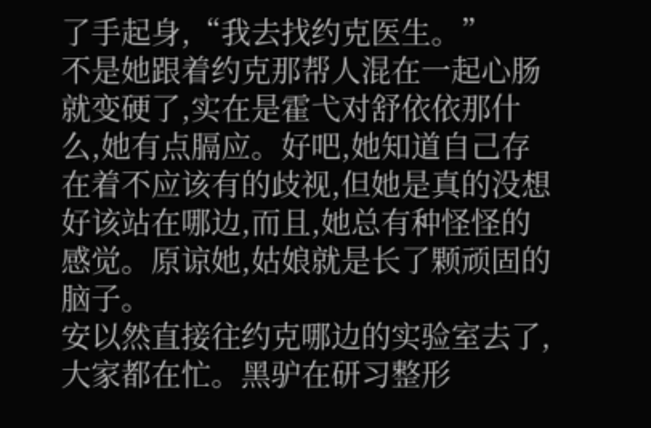了手起身,“我去找约克医生。”
不是她跟着约克那帮人混在一起心肠就变硬了,实在是霍弋对舒依依那什么,她有点膈应。好吧,她知道自己存在着不应该有的歧视,但她是真的没想好该站在哪边,而且,她总有种怪怪的感觉。原谅她,姑娘就是长了颗顽固的脑子。
安以然直接往约克哪边的实验室去了,大家都在忙。黑驴在研习整形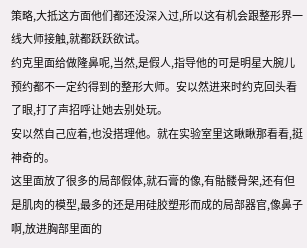策略,大抵这方面他们都还没深入过,所以这有机会跟整形界一线大师接触,就都跃跃欲试。
约克里面给做隆鼻呢,当然,是假人,指导他的可是明星大腕儿预约都不一定约得到的整形大师。安以然进来时约克回头看了眼,打了声招呼让她去别处玩。
安以然自己应着,也没搭理他。就在实验室里这瞅瞅那看看,挺神奇的。
这里面放了很多的局部假体,就石膏的像,有骷髅骨架,还有但是肌肉的模型,最多的还是用硅胶塑形而成的局部器官,像鼻子啊,放进胸部里面的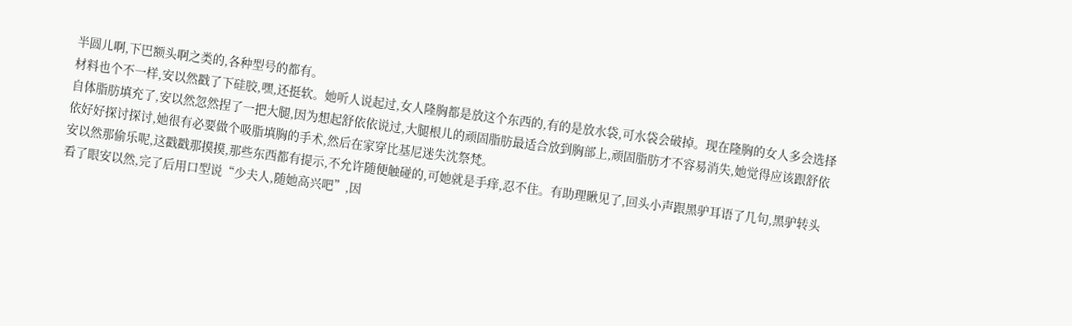半圆儿啊,下巴额头啊之类的,各种型号的都有。
材料也个不一样,安以然戳了下硅胶,嘿,还挺软。她听人说起过,女人隆胸都是放这个东西的,有的是放水袋,可水袋会破掉。现在隆胸的女人多会选择自体脂肪填充了,安以然忽然捏了一把大腿,因为想起舒依依说过,大腿根儿的顽固脂肪最适合放到胸部上,顽固脂肪才不容易消失,她觉得应该跟舒依依好好探讨探讨,她很有必要做个吸脂填胸的手术,然后在家穿比基尼迷失沈祭梵。
安以然那偷乐呢,这戳戳那摸摸,那些东西都有提示,不允许随便触碰的,可她就是手痒,忍不住。有助理瞅见了,回头小声跟黑驴耳语了几句,黑驴转头看了眼安以然,完了后用口型说“少夫人,随她高兴吧”,因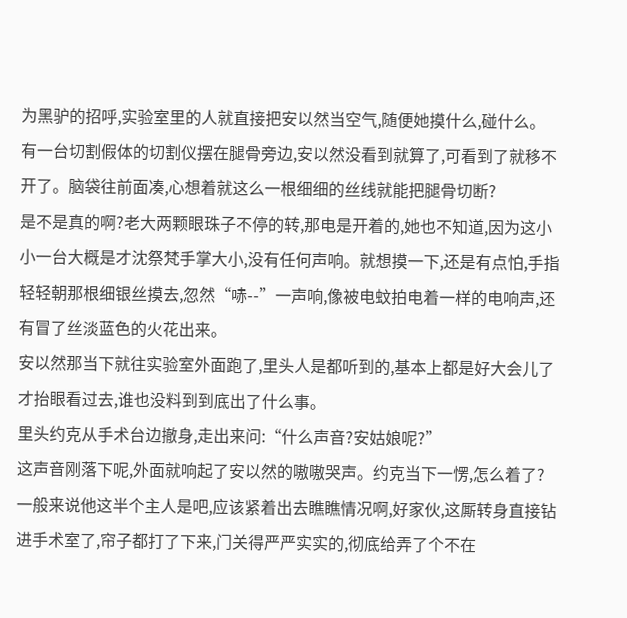为黑驴的招呼,实验室里的人就直接把安以然当空气,随便她摸什么,碰什么。
有一台切割假体的切割仪摆在腿骨旁边,安以然没看到就算了,可看到了就移不开了。脑袋往前面凑,心想着就这么一根细细的丝线就能把腿骨切断?
是不是真的啊?老大两颗眼珠子不停的转,那电是开着的,她也不知道,因为这小小一台大概是才沈祭梵手掌大小,没有任何声响。就想摸一下,还是有点怕,手指轻轻朝那根细银丝摸去,忽然“哧--”一声响,像被电蚊拍电着一样的电响声,还有冒了丝淡蓝色的火花出来。
安以然那当下就往实验室外面跑了,里头人是都听到的,基本上都是好大会儿了才抬眼看过去,谁也没料到到底出了什么事。
里头约克从手术台边撤身,走出来问:“什么声音?安姑娘呢?”
这声音刚落下呢,外面就响起了安以然的嗷嗷哭声。约克当下一愣,怎么着了?
一般来说他这半个主人是吧,应该紧着出去瞧瞧情况啊,好家伙,这厮转身直接钻进手术室了,帘子都打了下来,门关得严严实实的,彻底给弄了个不在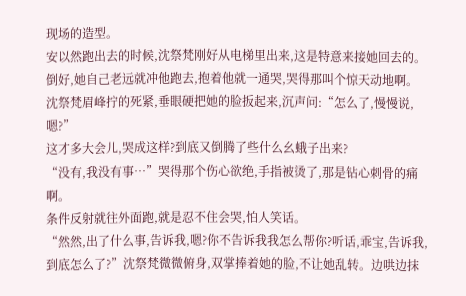现场的造型。
安以然跑出去的时候,沈祭梵刚好从电梯里出来,这是特意来接她回去的。
倒好,她自己老远就冲他跑去,抱着他就一通哭,哭得那叫个惊天动地啊。
沈祭梵眉峰拧的死紧,垂眼硬把她的脸扳起来,沉声问:“怎么了,慢慢说,嗯?”
这才多大会儿,哭成这样?到底又倒腾了些什么幺蛾子出来?
“没有,我没有事…”哭得那个伤心欲绝,手指被烫了,那是钻心刺骨的痛啊。
条件反射就往外面跑,就是忍不住会哭,怕人笑话。
“然然,出了什么事,告诉我,嗯?你不告诉我我怎么帮你?听话,乖宝,告诉我,到底怎么了?”沈祭梵微微俯身,双掌捧着她的脸,不让她乱转。边哄边抹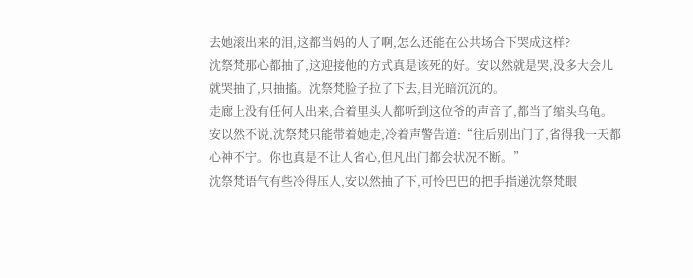去她滚出来的泪,这都当妈的人了啊,怎么还能在公共场合下哭成这样?
沈祭梵那心都抽了,这迎接他的方式真是该死的好。安以然就是哭,没多大会儿就哭抽了,只抽搐。沈祭梵脸子拉了下去,目光暗沉沉的。
走廊上没有任何人出来,合着里头人都听到这位爷的声音了,都当了缩头乌龟。
安以然不说,沈祭梵只能带着她走,冷着声警告道:“往后别出门了,省得我一天都心神不宁。你也真是不让人省心,但凡出门都会状况不断。”
沈祭梵语气有些冷得压人,安以然抽了下,可怜巴巴的把手指递沈祭梵眼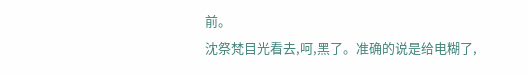前。
沈祭梵目光看去,呵,黑了。准确的说是给电糊了,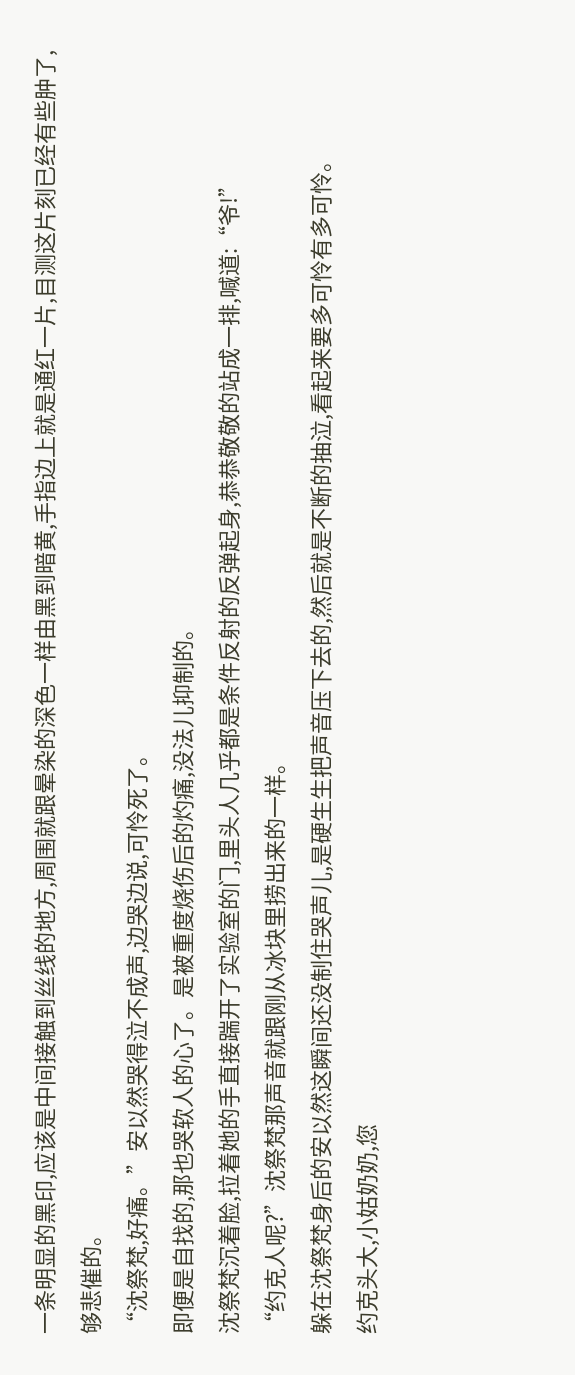一条明显的黑印,应该是中间接触到丝线的地方,周围就跟晕染的深色一样由黑到暗黄,手指边上就是通红一片,目测这片刻已经有些肿了,够悲催的。
“沈祭梵,好痛。”安以然哭得泣不成声,边哭边说,可怜死了。
即便是自找的,那也哭软人的心了。是被重度烧伤后的灼痛,没法儿抑制的。
沈祭梵沉着脸,拉着她的手直接踹开了实验室的门,里头人几乎都是条件反射的反弹起身,恭恭敬敬的站成一排,喊道:“爷!”
“约克人呢?”沈祭梵那声音就跟刚从冰块里捞出来的一样。
躲在沈祭梵身后的安以然这瞬间还没制住哭声儿,是硬生生把声音压下去的,然后就是不断的抽泣,看起来要多可怜有多可怜。
约克头大,小姑奶奶,您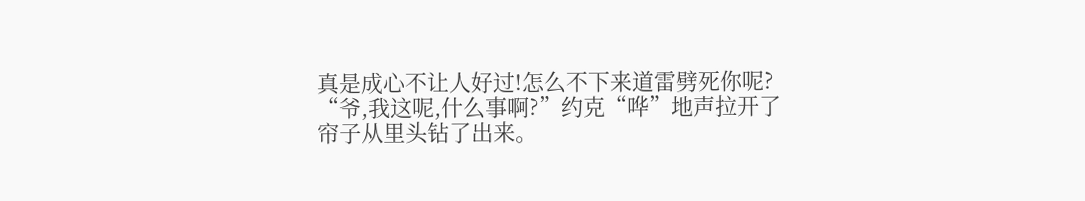真是成心不让人好过!怎么不下来道雷劈死你呢?
“爷,我这呢,什么事啊?”约克“哗”地声拉开了帘子从里头钻了出来。